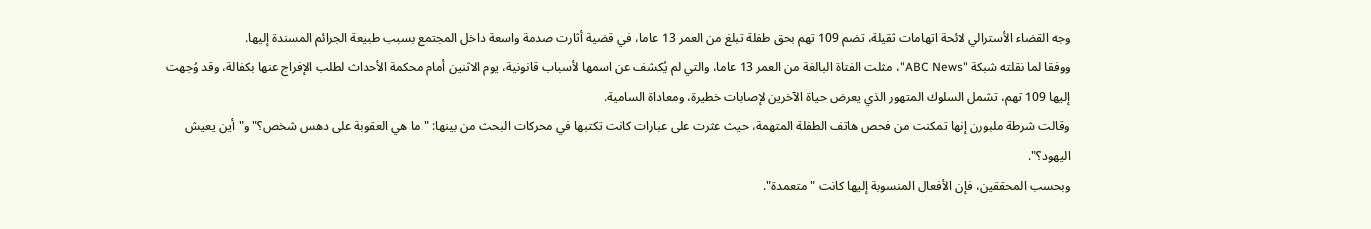وجه القضاء الأسترالي لائحة اتهامات ثقيلة، تضم 109 تهم بحق طفلة تبلغ من العمر 13 عاما، في قضية أثارت صدمة واسعة داخل المجتمع بسبب طبيعة الجرائم المسندة إليها.
ووفقا لما نقلته شبكة "ABC News"، مثلت الفتاة البالغة من العمر 13 عاما، والتي لم يُكشف عن اسمها لأسباب قانونية، يوم الاثنين أمام محكمة الأحداث لطلب الإفراج عنها بكفالة، وقد وُجهت إليها 109 تهم، تشمل السلوك المتهور الذي يعرض حياة الآخرين لإصابات خطيرة، ومعاداة السامية.
وقالت شرطة ملبورن إنها تمكنت من فحص هاتف الطفلة المتهمة، حيث عثرت على عبارات كانت تكتبها في محركات البحث من بينها: "ما هي العقوبة على دهس شخص؟" و"أين يعيش اليهود؟".
وبحسب المحققين، فإن الأفعال المنسوبة إليها كانت "متعمدة".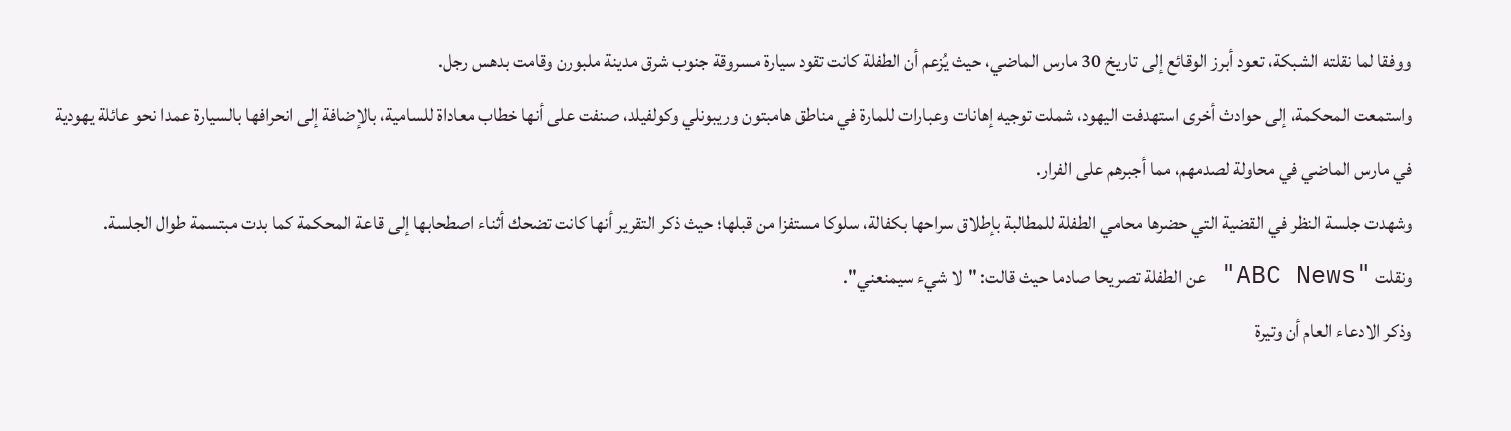ووفقا لما نقلته الشبكة، تعود أبرز الوقائع إلى تاريخ 30 مارس الماضي، حيث يُزعم أن الطفلة كانت تقود سيارة مسروقة جنوب شرق مدينة ملبورن وقامت بدهس رجل.
واستمعت المحكمة، إلى حوادث أخرى استهدفت اليهود، شملت توجيه إهانات وعبارات للمارة في مناطق هامبتون وريبونلي وكولفيلد، صنفت على أنها خطاب معاداة للسامية، بالإضافة إلى انحرافها بالسيارة عمدا نحو عائلة يهودية في مارس الماضي في محاولة لصدمهم، مما أجبرهم على الفرار.
وشهدت جلسة النظر في القضية التي حضرها محامي الطفلة للمطالبة بإطلاق سراحها بكفالة، سلوكا مستفزا من قبلها؛ حيث ذكر التقرير أنها كانت تضحك أثناء اصطحابها إلى قاعة المحكمة كما بدت مبتسمة طوال الجلسة.
ونقلت "ABC News" عن الطفلة تصريحا صادما حيث قالت: "لا شيء سيمنعني".
وذكر الادعاء العام أن وتيرة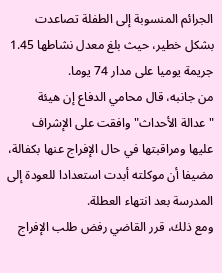الجرائم المنسوبة إلى الطفلة تصاعدت بشكل خطير، حيث بلغ معدل نشاطها 1.45 جريمة يوميا على مدار 74 يوما.
من جانبه، قال محامي الدفاع إن هيئة "عدالة الأحداث" وافقت على الإشراف عليها ومراقبتها في حال الإفراج عنها بكفالة، مضيفا أن موكلته أبدت استعدادا للعودة إلى المدرسة بعد انتهاء العطلة.
ومع ذلك، قرر القاضي رفض طلب الإفراج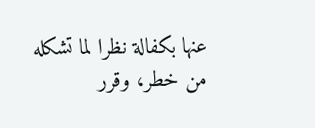عنها بكفالة نظرا لما تشكله من خطر، وقرر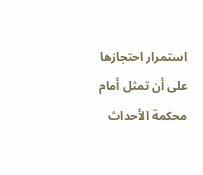استمرار احتجازها على أن تمثل أمام محكمة الأحداث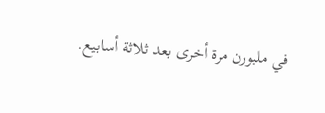في ملبورن مرة أخرى بعد ثلاثة أسابيع.